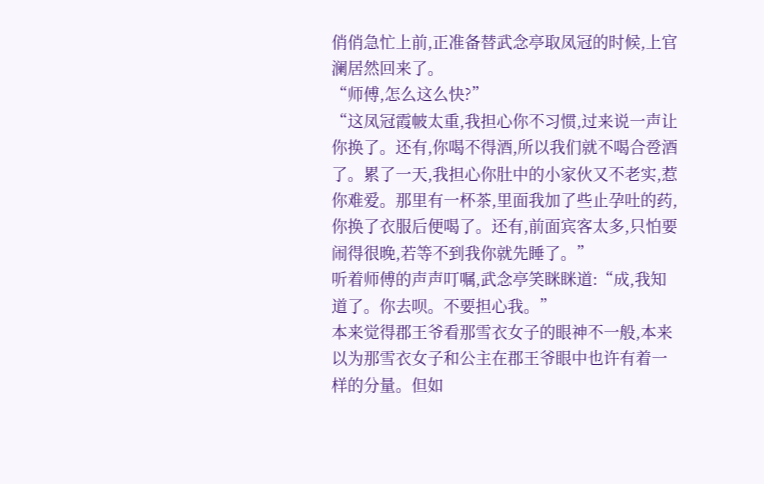俏俏急忙上前,正准备替武念亭取凤冠的时候,上官澜居然回来了。
“师傅,怎么这么快?”
“这凤冠霞帔太重,我担心你不习惯,过来说一声让你换了。还有,你喝不得酒,所以我们就不喝合卺酒了。累了一天,我担心你肚中的小家伙又不老实,惹你难爱。那里有一杯茶,里面我加了些止孕吐的药,你换了衣服后便喝了。还有,前面宾客太多,只怕要闹得很晚,若等不到我你就先睡了。”
听着师傅的声声叮嘱,武念亭笑眯眯道:“成,我知道了。你去呗。不要担心我。”
本来觉得郡王爷看那雪衣女子的眼神不一般,本来以为那雪衣女子和公主在郡王爷眼中也许有着一样的分量。但如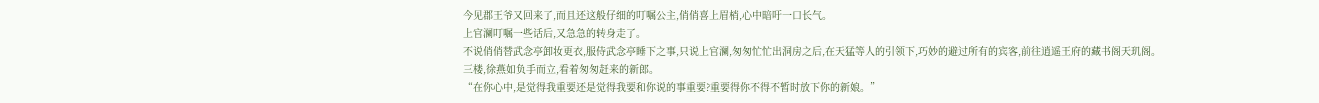今见郡王爷又回来了,而且还这般仔细的叮嘱公主,俏俏喜上眉梢,心中暗吁一口长气。
上官澜叮嘱一些话后,又急急的转身走了。
不说俏俏替武念亭卸妆更衣,服侍武念亭睡下之事,只说上官澜,匆匆忙忙出洞房之后,在天猛等人的引领下,巧妙的避过所有的宾客,前往逍遥王府的藏书阁天玑阁。
三楼,徐燕如负手而立,看着匆匆赶来的新郎。
“在你心中,是觉得我重要还是觉得我要和你说的事重要?重要得你不得不暂时放下你的新娘。”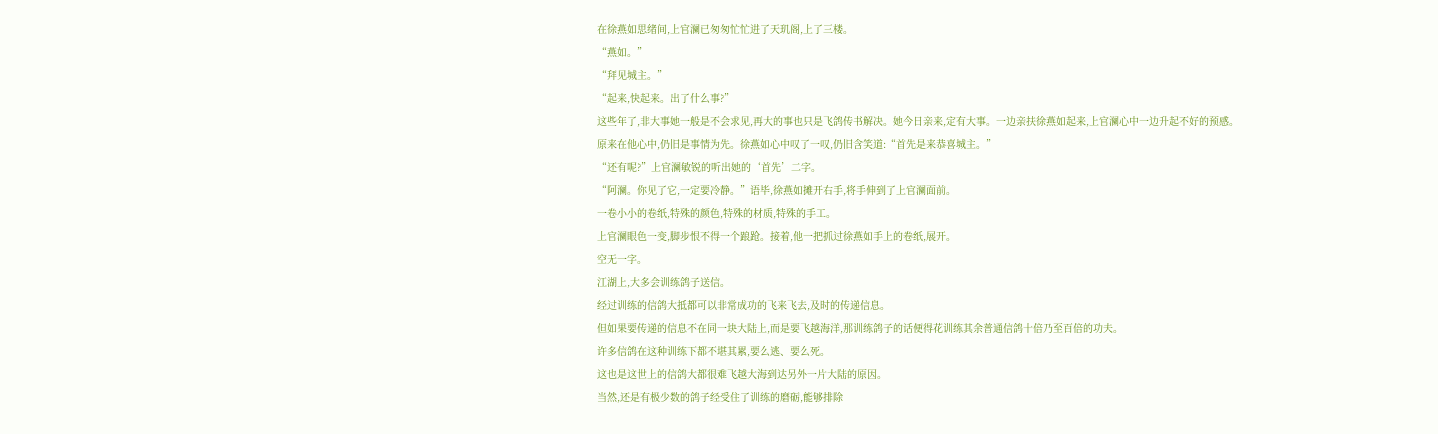在徐燕如思绪间,上官澜已匆匆忙忙进了天玑阁,上了三楼。
“燕如。”
“拜见城主。”
“起来,快起来。出了什么事?”
这些年了,非大事她一般是不会求见,再大的事也只是飞鸽传书解决。她今日亲来,定有大事。一边亲扶徐燕如起来,上官澜心中一边升起不好的预感。
原来在他心中,仍旧是事情为先。徐燕如心中叹了一叹,仍旧含笑道:“首先是来恭喜城主。”
“还有呢?”上官澜敏锐的听出她的‘首先’二字。
“阿澜。你见了它,一定要冷静。”语毕,徐燕如摊开右手,将手伸到了上官澜面前。
一卷小小的卷纸,特殊的颜色,特殊的材质,特殊的手工。
上官澜眼色一变,脚步恨不得一个踉跄。接着,他一把抓过徐燕如手上的卷纸,展开。
空无一字。
江湖上,大多会训练鸽子送信。
经过训练的信鸽大抵都可以非常成功的飞来飞去,及时的传递信息。
但如果要传递的信息不在同一块大陆上,而是要飞越海洋,那训练鸽子的话便得花训练其余普通信鸽十倍乃至百倍的功夫。
许多信鸽在这种训练下都不堪其累,要么逃、要么死。
这也是这世上的信鸽大都很难飞越大海到达另外一片大陆的原因。
当然,还是有极少数的鸽子经受住了训练的磨砺,能够排除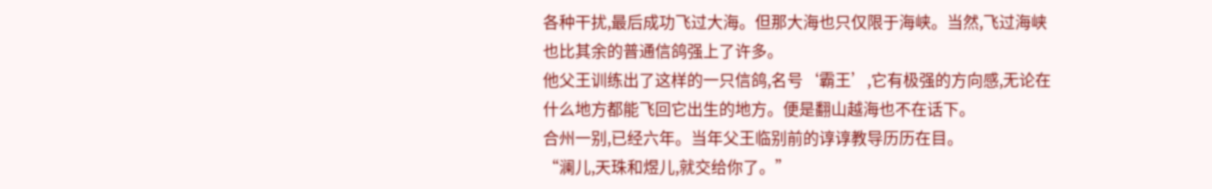各种干扰,最后成功飞过大海。但那大海也只仅限于海峡。当然,飞过海峡也比其余的普通信鸽强上了许多。
他父王训练出了这样的一只信鸽,名号‘霸王’,它有极强的方向感,无论在什么地方都能飞回它出生的地方。便是翻山越海也不在话下。
合州一别,已经六年。当年父王临别前的谆谆教导历历在目。
“澜儿,天珠和煜儿,就交给你了。”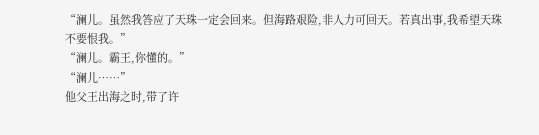“澜儿。虽然我答应了天珠一定会回来。但海路艰险,非人力可回天。若真出事,我希望天珠不要恨我。”
“澜儿。霸王,你懂的。”
“澜儿……”
他父王出海之时,带了许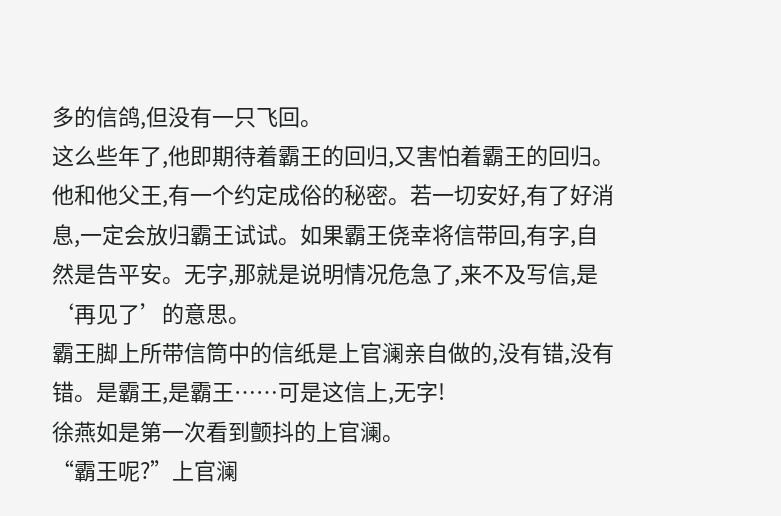多的信鸽,但没有一只飞回。
这么些年了,他即期待着霸王的回归,又害怕着霸王的回归。
他和他父王,有一个约定成俗的秘密。若一切安好,有了好消息,一定会放归霸王试试。如果霸王侥幸将信带回,有字,自然是告平安。无字,那就是说明情况危急了,来不及写信,是‘再见了’的意思。
霸王脚上所带信筒中的信纸是上官澜亲自做的,没有错,没有错。是霸王,是霸王……可是这信上,无字!
徐燕如是第一次看到颤抖的上官澜。
“霸王呢?”上官澜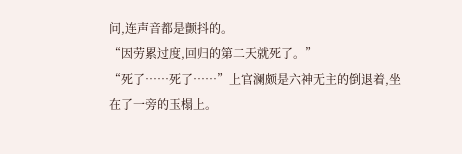问,连声音都是颤抖的。
“因劳累过度,回归的第二天就死了。”
“死了……死了……”上官澜颇是六神无主的倒退着,坐在了一旁的玉榻上。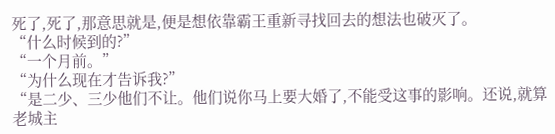死了,死了,那意思就是,便是想依靠霸王重新寻找回去的想法也破灭了。
“什么时候到的?”
“一个月前。”
“为什么现在才告诉我?”
“是二少、三少他们不让。他们说你马上要大婚了,不能受这事的影响。还说,就算老城主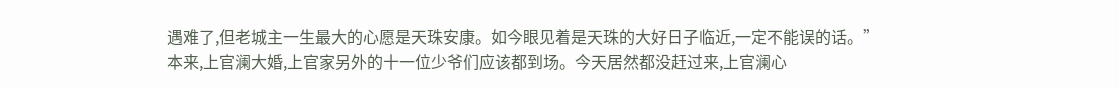遇难了,但老城主一生最大的心愿是天珠安康。如今眼见着是天珠的大好日子临近,一定不能误的话。”
本来,上官澜大婚,上官家另外的十一位少爷们应该都到场。今天居然都没赶过来,上官澜心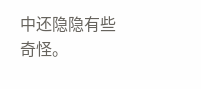中还隐隐有些奇怪。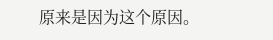原来是因为这个原因。